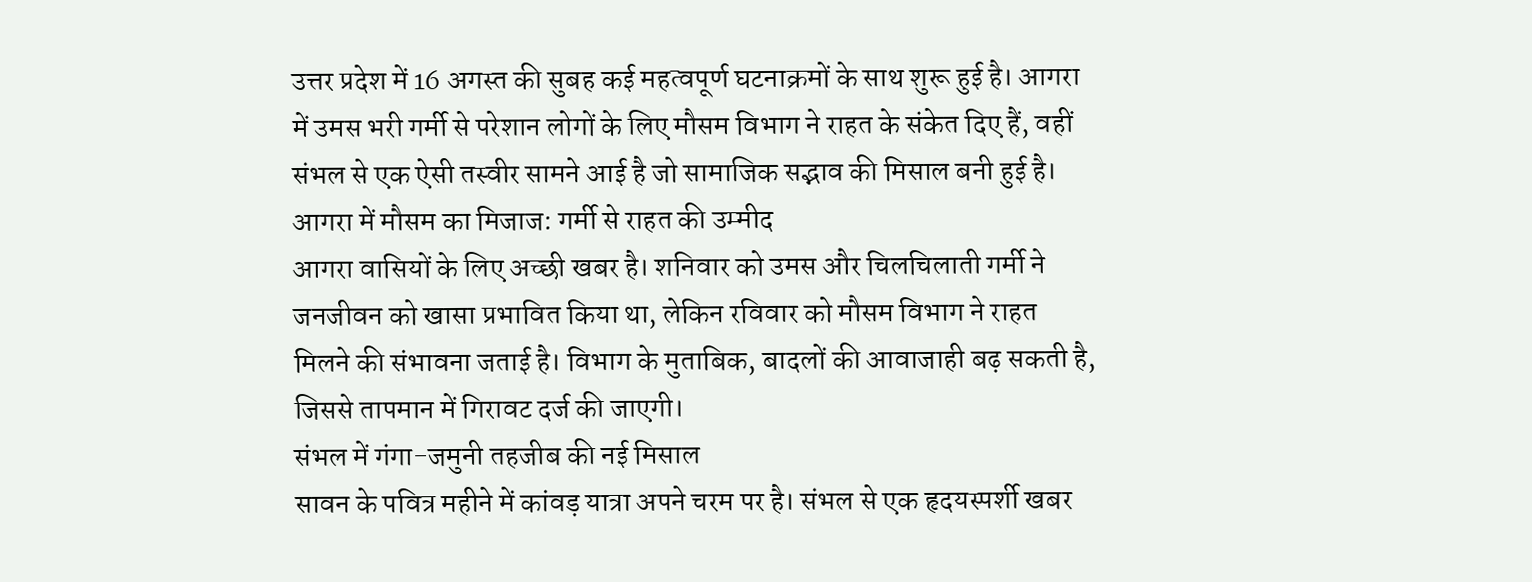उत्तर प्रदेश में 16 अगस्त की सुबह कई महत्वपूर्ण घटनाक्रमों के साथ शुरू हुई है। आगरा में उमस भरी गर्मी से परेशान लोगों के लिए मौसम विभाग ने राहत के संकेत दिए हैं, वहीं संभल से एक ऐसी तस्वीर सामने आई है जो सामाजिक सद्भाव की मिसाल बनी हुई है।
आगरा में मौसम का मिजाज: गर्मी से राहत की उम्मीद
आगरा वासियों के लिए अच्छी खबर है। शनिवार को उमस और चिलचिलाती गर्मी ने जनजीवन को खासा प्रभावित किया था, लेकिन रविवार को मौसम विभाग ने राहत मिलने की संभावना जताई है। विभाग के मुताबिक, बादलों की आवाजाही बढ़ सकती है, जिससे तापमान में गिरावट दर्ज की जाएगी।
संभल में गंगा-जमुनी तहजीब की नई मिसाल
सावन के पवित्र महीने में कांवड़ यात्रा अपने चरम पर है। संभल से एक हृदयस्पर्शी खबर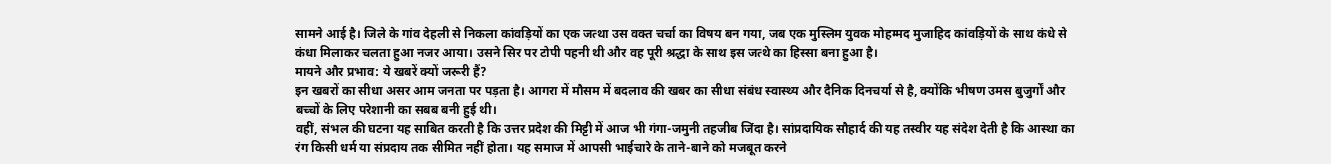सामने आई है। जिले के गांव देहली से निकला कांवड़ियों का एक जत्था उस वक्त चर्चा का विषय बन गया, जब एक मुस्लिम युवक मोहम्मद मुजाहिद कांवड़ियों के साथ कंधे से कंधा मिलाकर चलता हुआ नजर आया। उसने सिर पर टोपी पहनी थी और वह पूरी श्रद्धा के साथ इस जत्थे का हिस्सा बना हुआ है।
मायने और प्रभाव: ये खबरें क्यों जरूरी हैं?
इन खबरों का सीधा असर आम जनता पर पड़ता है। आगरा में मौसम में बदलाव की खबर का सीधा संबंध स्वास्थ्य और दैनिक दिनचर्या से है, क्योंकि भीषण उमस बुजुर्गों और बच्चों के लिए परेशानी का सबब बनी हुई थी।
वहीं, संभल की घटना यह साबित करती है कि उत्तर प्रदेश की मिट्टी में आज भी गंगा-जमुनी तहजीब जिंदा है। सांप्रदायिक सौहार्द की यह तस्वीर यह संदेश देती है कि आस्था का रंग किसी धर्म या संप्रदाय तक सीमित नहीं होता। यह समाज में आपसी भाईचारे के ताने-बाने को मजबूत करने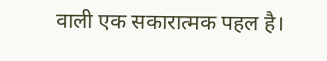वाली एक सकारात्मक पहल है।